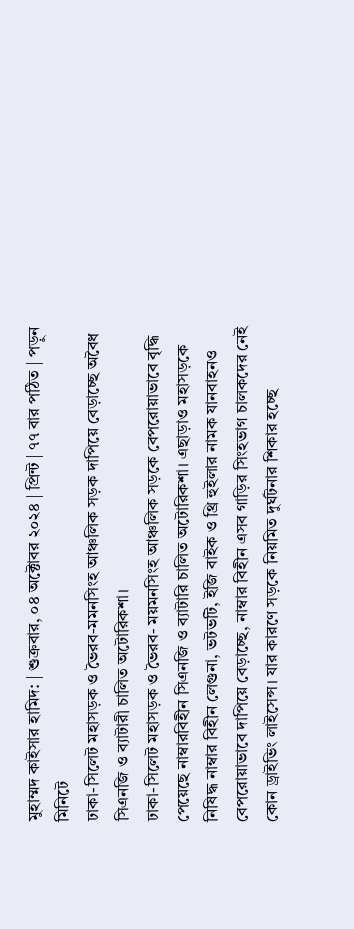মুহাম্মদ কাইসার হামিদ: | শুক্রবার, ০৪ অক্টোবর ২০২৪ | প্রিন্ট | ৭৭ বার পঠিত | পড়ুন মিনিটে
ঢাকা-সিলেট মহাসড়ক ও ভৈরব-মমনসিংহ আঞ্চলিক সড়ক দাপিয়ে বেড়াচ্ছে অবৈধ সিএনজি ও ব্যাটারী চালিত অটোরিকশা।
ঢাকা-সিলেট মহাসড়ক ও ভৈরব- ময়মনসিংহ আঞ্চলিক সড়কে বেপরোয়াভাবে বৃদ্ধি পেয়েছে নাম্বারবিহীন সিএনজি ও ব্যাটারি চালিত অটোরিকশা। এছাড়াও মহাসড়কে নিষিদ্ধ নাম্বার বিহীন লেগুনা, ভটভটি, ইজি বাইক ও থ্রি হুইলার নামক যানবাহনও বেপরোয়াভাবে দাপিয়ে বেড়াচ্ছে, নাম্বার বিহীন এসব গাড়ির সিংহভাগ চালকদের নেই কোন ড্রাইভিং লাইসেন্স। যার কারণে সড়কে নিয়মিত দুর্ঘটনার শিকার হচ্ছে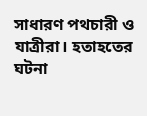সাধারণ পথচারী ও যাত্রীরা। হতাহতের ঘটনা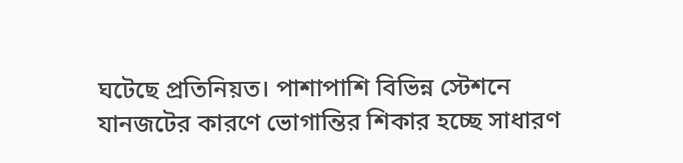ঘটেছে প্রতিনিয়ত। পাশাপাশি বিভিন্ন স্টেশনে যানজটের কারণে ভোগান্তির শিকার হচ্ছে সাধারণ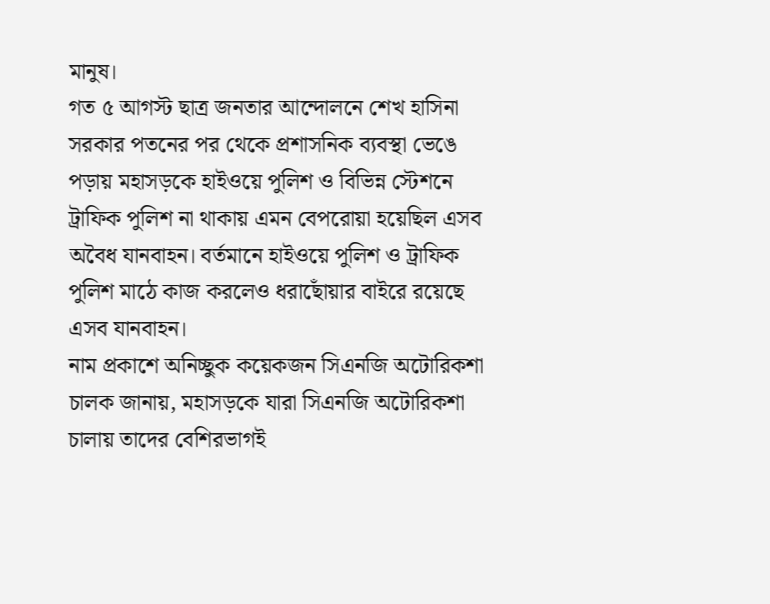মানুষ।
গত ৫ আগস্ট ছাত্র জনতার আন্দোলনে শেখ হাসিনা সরকার পতনের পর থেকে প্রশাসনিক ব্যবস্থা ভেঙে পড়ায় মহাসড়কে হাইওয়ে পুলিশ ও বিভিন্ন স্টেশনে ট্রাফিক পুলিশ না থাকায় এমন বেপরোয়া হয়েছিল এসব অবৈধ যানবাহন। বর্তমানে হাইওয়ে পুলিশ ও ট্রাফিক পুলিশ মাঠে কাজ করলেও ধরাছোঁয়ার বাইরে রয়েছে এসব যানবাহন।
নাম প্রকাশে অনিচ্ছুক কয়েকজন সিএনজি অটোরিকশা চালক জানায়, মহাসড়কে যারা সিএনজি অটোরিকশা চালায় তাদের বেশিরভাগই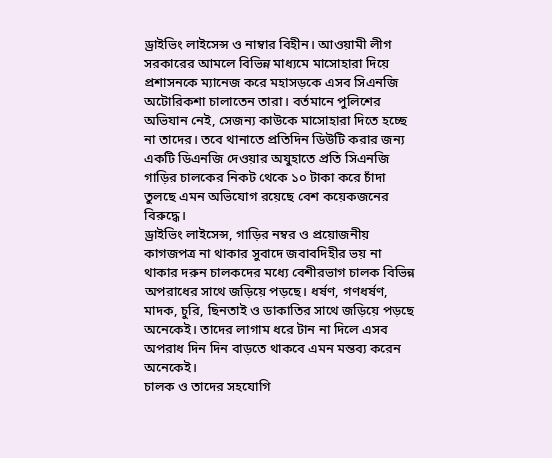ড্রাইভিং লাইসেন্স ও নাম্বার বিহীন। আওয়ামী লীগ সরকারের আমলে বিভিন্ন মাধ্যমে মাসোহারা দিয়ে প্রশাসনকে ম্যানেজ করে মহাসড়কে এসব সিএনজি অটোরিকশা চালাতেন তারা। বর্তমানে পুলিশের অভিযান নেই, সেজন্য কাউকে মাসোহারা দিতে হচ্ছে না তাদের। তবে থানাতে প্রতিদিন ডিউটি করার জন্য একটি ডিএনজি দেওয়ার অযুহাতে প্রতি সিএনজি গাড়ির চালকের নিকট থেকে ১০ টাকা করে চাঁদা তুলছে এমন অভিযোগ রয়েছে বেশ কয়েকজনের বিরুদ্ধে।
ড্রাইভিং লাইসেন্স, গাড়ির নম্বর ও প্রয়োজনীয় কাগজপত্র না থাকার সুবাদে জবাবদিহীর ভয় না থাকার দরুন চালকদের মধ্যে বেশীরভাগ চালক বিভিন্ন অপরাধের সাথে জড়িয়ে পড়ছে। ধর্ষণ, গণধর্ষণ, মাদক, চুরি, ছিনতাই ও ডাকাতির সাথে জড়িয়ে পড়ছে অনেকেই। তাদের লাগাম ধরে টান না দিলে এসব অপরাধ দিন দিন বাড়তে থাকবে এমন মন্তব্য করেন অনেকেই।
চালক ও তাদের সহযোগি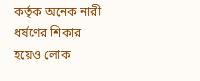কর্তৃক অনেক নারী ধর্ষণের শিকার হয়েও লোক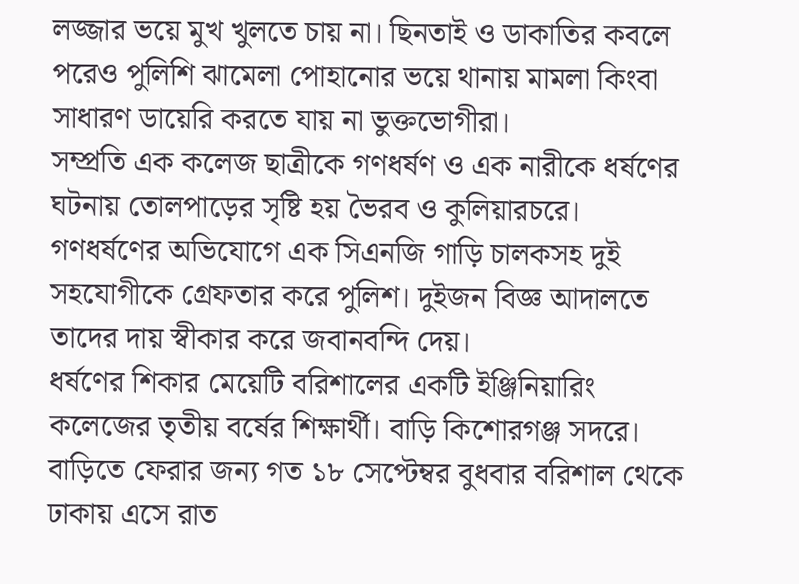লজ্জার ভয়ে মুখ খুলতে চায় না। ছিনতাই ও ডাকাতির কবলে পরেও পুলিশি ঝামেলা পোহানোর ভয়ে থানায় মামলা কিংবা সাধারণ ডায়েরি করতে যায় না ভুক্তভোগীরা।
সম্প্রতি এক কলেজ ছাত্রীকে গণধর্ষণ ও এক নারীকে ধর্ষণের ঘটনায় তোলপাড়ের সৃষ্টি হয় ভৈরব ও কুলিয়ারচরে। গণধর্ষণের অভিযোগে এক সিএনজি গাড়ি চালকসহ দুই সহযোগীকে গ্রেফতার করে পুলিশ। দুইজন বিজ্ঞ আদালতে তাদের দায় স্বীকার করে জবানবন্দি দেয়।
ধর্ষণের শিকার মেয়েটি বরিশালের একটি ইঞ্জিনিয়ারিং কলেজের তৃতীয় বর্ষের শিক্ষার্থী। বাড়ি কিশোরগঞ্জ সদরে। বাড়িতে ফেরার জন্য গত ১৮ সেপ্টেম্বর বুধবার বরিশাল থেকে ঢাকায় এসে রাত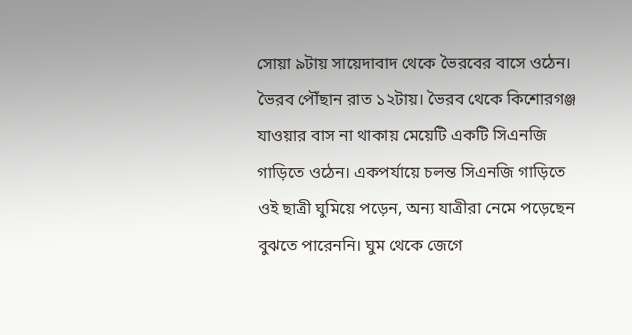সোয়া ৯টায় সায়েদাবাদ থেকে ভৈরবের বাসে ওঠেন। ভৈরব পৌঁছান রাত ১২টায়। ভৈরব থেকে কিশোরগঞ্জ যাওয়ার বাস না থাকায় মেয়েটি একটি সিএনজি গাড়িতে ওঠেন। একপর্যায়ে চলন্ত সিএনজি গাড়িতে ওই ছাত্রী ঘুমিয়ে পড়েন, অন্য যাত্রীরা নেমে পড়েছেন বুঝতে পারেননি। ঘুম থেকে জেগে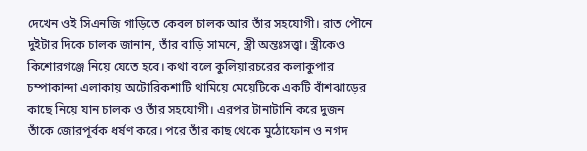দেখেন ওই সিএনজি গাড়িতে কেবল চালক আর তাঁর সহযোগী। রাত পৌনে দুইটার দিকে চালক জানান, তাঁর বাড়ি সামনে, স্ত্রী অন্তঃসত্ত্বা। স্ত্রীকেও কিশোরগঞ্জে নিয়ে যেতে হবে। কথা বলে কুলিয়ারচরের কলাকুপার চম্পাকান্দা এলাকায় অটোরিকশাটি থামিয়ে মেয়েটিকে একটি বাঁশঝাড়ের কাছে নিয়ে যান চালক ও তাঁর সহযোগী। এরপর টানাটানি করে দুজন তাঁকে জোরপূর্বক ধর্ষণ করে। পরে তাঁর কাছ থেকে মুঠোফোন ও নগদ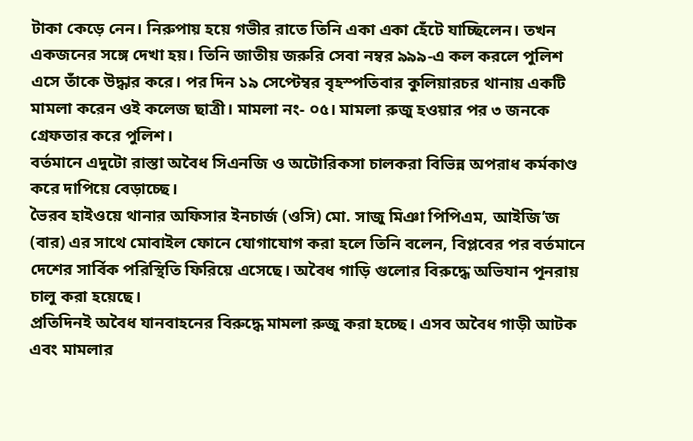টাকা কেড়ে নেন। নিরুপায় হয়ে গভীর রাতে তিনি একা একা হেঁটে যাচ্ছিলেন। তখন একজনের সঙ্গে দেখা হয়। তিনি জাতীয় জরুরি সেবা নম্বর ৯৯৯-এ কল করলে পুলিশ এসে তাঁকে উদ্ধার করে। পর দিন ১৯ সেপ্টেম্বর বৃহস্পতিবার কুলিয়ারচর থানায় একটি মামলা করেন ওই কলেজ ছাত্রী। মামলা নং- ০৫। মামলা রুজু হওয়ার পর ৩ জনকে গ্রেফতার করে পুলিশ।
বর্তমানে এদুটো রাস্তা অবৈধ সিএনজি ও অটোরিকসা চালকরা বিভিন্ন অপরাধ কর্মকাণ্ড করে দাপিয়ে বেড়াচ্ছে।
ভৈরব হাইওয়ে থানার অফিসার ইনচার্জ (ওসি) মো. সাজু মিঞা পিপিএম, আইজি’জ (বার) এর সাথে মোবাইল ফোনে যোগাযোগ করা হলে তিনি বলেন, বিপ্লবের পর বর্তমানে দেশের সার্বিক পরিস্থিতি ফিরিয়ে এসেছে। অবৈধ গাড়ি গুলোর বিরুদ্ধে অভিযান পূনরায় চালু করা হয়েছে।
প্রতিদিনই অবৈধ যানবাহনের বিরুদ্ধে মামলা রুজু করা হচ্ছে। এসব অবৈধ গাড়ী আটক এবং মামলার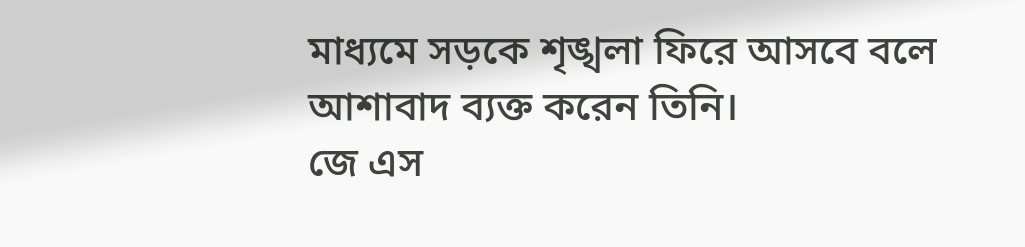মাধ্যমে সড়কে শৃঙ্খলা ফিরে আসবে বলে আশাবাদ ব্যক্ত করেন তিনি।
জে এস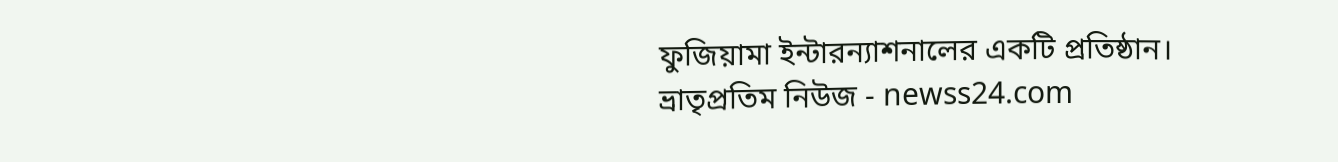ফুজিয়ামা ইন্টারন্যাশনালের একটি প্রতিষ্ঠান। ভ্রাতৃপ্রতিম নিউজ - newss24.com